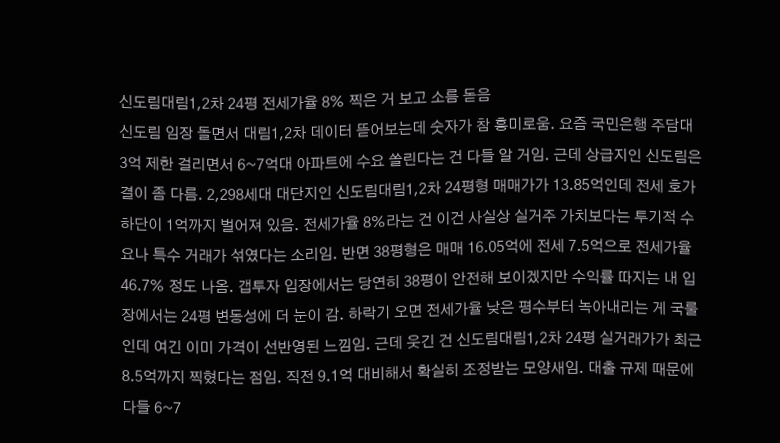신도림대림1,2차 24평 전세가율 8% 찍은 거 보고 소름 돋음
신도림 임장 돌면서 대림1,2차 데이터 뜯어보는데 숫자가 참 흥미로움. 요즘 국민은행 주담대 3억 제한 걸리면서 6~7억대 아파트에 수요 쏠린다는 건 다들 알 거임. 근데 상급지인 신도림은 결이 좀 다름. 2,298세대 대단지인 신도림대림1,2차 24평형 매매가가 13.85억인데 전세 호가 하단이 1억까지 벌어져 있음. 전세가율 8%라는 건 이건 사실상 실거주 가치보다는 투기적 수요나 특수 거래가 섞였다는 소리임. 반면 38평형은 매매 16.05억에 전세 7.5억으로 전세가율 46.7% 정도 나옴. 갭투자 입장에서는 당연히 38평이 안전해 보이겠지만 수익률 따지는 내 입장에서는 24평 변동성에 더 눈이 감. 하락기 오면 전세가율 낮은 평수부터 녹아내리는 게 국룰인데 여긴 이미 가격이 선반영된 느낌임. 근데 웃긴 건 신도림대림1,2차 24평 실거래가가 최근 8.5억까지 찍혔다는 점임. 직전 9.1억 대비해서 확실히 조정받는 모양새임. 대출 규제 때문에 다들 6~7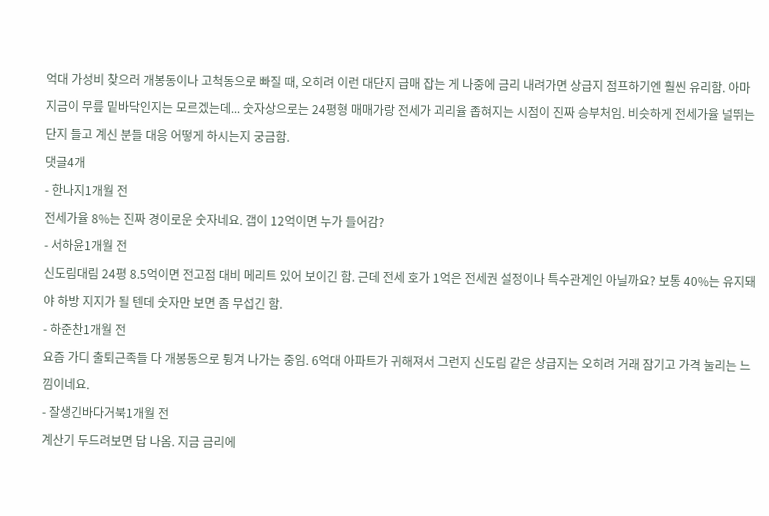억대 가성비 찾으러 개봉동이나 고척동으로 빠질 때, 오히려 이런 대단지 급매 잡는 게 나중에 금리 내려가면 상급지 점프하기엔 훨씬 유리함. 아마 지금이 무릎 밑바닥인지는 모르겠는데... 숫자상으로는 24평형 매매가랑 전세가 괴리율 좁혀지는 시점이 진짜 승부처임. 비슷하게 전세가율 널뛰는 단지 들고 계신 분들 대응 어떻게 하시는지 궁금함.
댓글4개
- 한나지1개월 전
전세가율 8%는 진짜 경이로운 숫자네요. 갭이 12억이면 누가 들어감?
- 서하윤1개월 전
신도림대림 24평 8.5억이면 전고점 대비 메리트 있어 보이긴 함. 근데 전세 호가 1억은 전세권 설정이나 특수관계인 아닐까요? 보통 40%는 유지돼야 하방 지지가 될 텐데 숫자만 보면 좀 무섭긴 함.
- 하준찬1개월 전
요즘 가디 출퇴근족들 다 개봉동으로 튕겨 나가는 중임. 6억대 아파트가 귀해져서 그런지 신도림 같은 상급지는 오히려 거래 잠기고 가격 눌리는 느낌이네요.
- 잘생긴바다거북1개월 전
계산기 두드려보면 답 나옴. 지금 금리에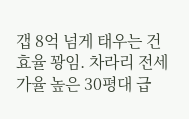갭 8억 넘게 태우는 건 효율 꽝임. 차라리 전세가율 높은 30평대 급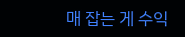매 잡는 게 수익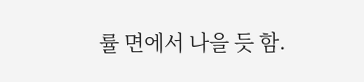률 면에서 나을 듯 함.